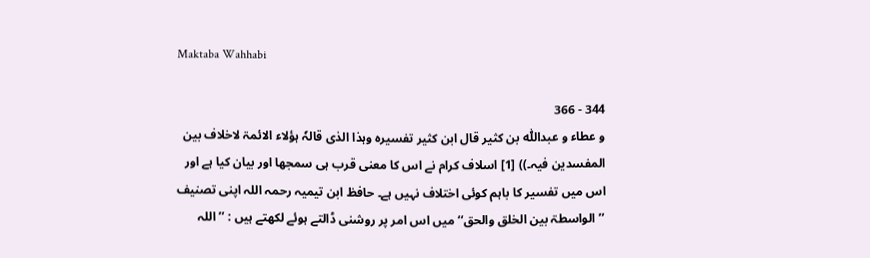Maktaba Wahhabi

344 - 366
و عطاء و عبداللّٰہ بن کثیر قال ابن کثیر تفسیرہ وہذا الذی قالہٗ ہؤلاء الائمۃ لاخلاف بین المفسدین فیہ۔)) [1] اسلاف کرام نے اس کا معنی قرب ہی سمجھا اور بیان کیا ہے اور اس میں تفسیر کا باہم کوئی اختلاف نہیں ہے۔ حافظ ابن تیمیہ رحمہ اللہ اپنی تصنیف ’’الواسطۃ بین الخلق والحق‘‘ میں اس امر پر روشنی ڈالتے ہوئے لکھتے ہیں : ’’اللہ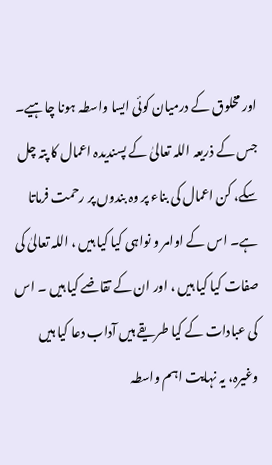اور مخلوق کے درمیان کوئی ایسا واسطہ ہونا چاہیے۔ جس کے ذریعہ اللہ تعالیٰ کے پسندیدہ اعمال کا پتہ چل سکے، کن اعمال کی بناء پر وہ بندوں پر رحمت فرماتا ہے۔ اس کے اوامر و نواہی کیا کیا ہیں ، اللہ تعالیٰ کی صفات کیا کیا ہیں ، اور ان کے تقاضے کیا ہیں ۔ اس کی عبادات کے کیا طریقے ہیں آداب دعا کیا ہیں وغیرہ، یہ نہایت اہم واسطہ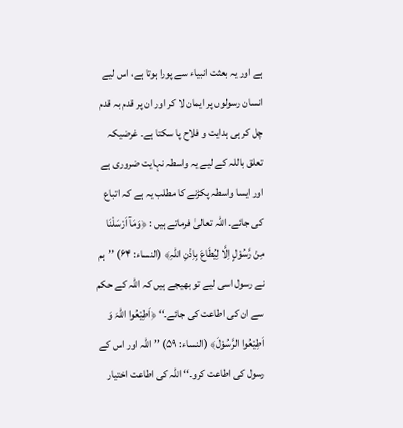ہے اور یہ بعثت انبیاء سے پورا ہوتا ہے، اس لیے انسان رسولوں پر ایمان لا کر اور ان پر قدم بہ قدم چل کر ہی ہدایت و فلاح پا سکتا ہے۔ غرضیکہ تعلق باللہ کے لیے یہ واسطہ نہایت ضروری ہے اور ایسا واسطہ پکڑنے کا مطلب یہ ہے کہ اتباع کی جائے۔ اللہ تعالیٰ فرماتے ہیں : ﴿وَمَآ اَرْسَلْنَا مِنْ رَّسُوْلٍ اِلَّا لِیُطَاعَ بِاِذْنِ اللّٰہِ﴾ (النساء: ۶۴) ’’ہم نے رسول اسی لیے تو بھیجے ہیں کہ اللہ کے حکم سے ان کی اطاعت کی جائے۔‘‘ ﴿اَطِیْعُوا اللّٰہَ وَ اَطِیْعُوا الرَّسُوْلَ﴾ (النساء: ۵۹) ’’اللہ اور اس کے رسول کی اطاعت کرو۔‘‘ اللہ کی اطاعت اختیار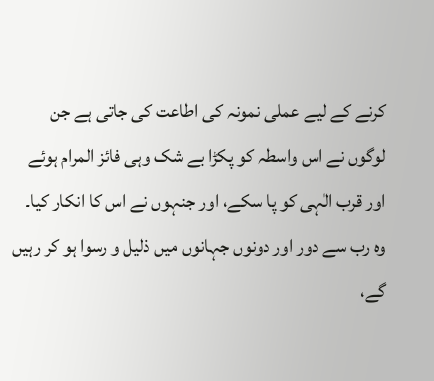کرنے کے لیے عملی نمونہ کی اطاعت کی جاتی ہے جن لوگوں نے اس واسطہ کو پکڑا بے شک وہی فائز المرام ہوئے اور قرب الٰہی کو پا سکے، اور جنہوں نے اس کا انکار کیا۔ وہ رب سے دور اور دونوں جہانوں میں ذلیل و رسوا ہو کر رہیں گے،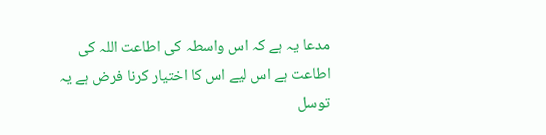مدعا یہ ہے کہ اس واسطہ کی اطاعت اللہ کی اطاعت ہے اس لیے اس کا اختیار کرنا فرض ہے یہ توسل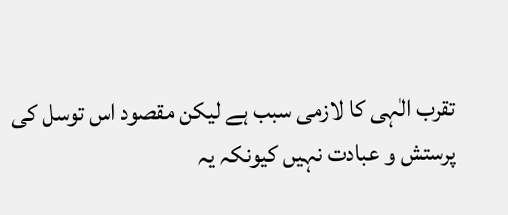تقرب الٰہی کا لازمی سبب ہے لیکن مقصود اس توسل کی پرستش و عبادت نہیں کیونکہ یہ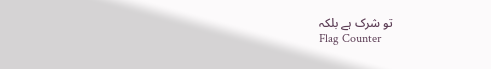تو شرک ہے بلکہ
Flag Counter